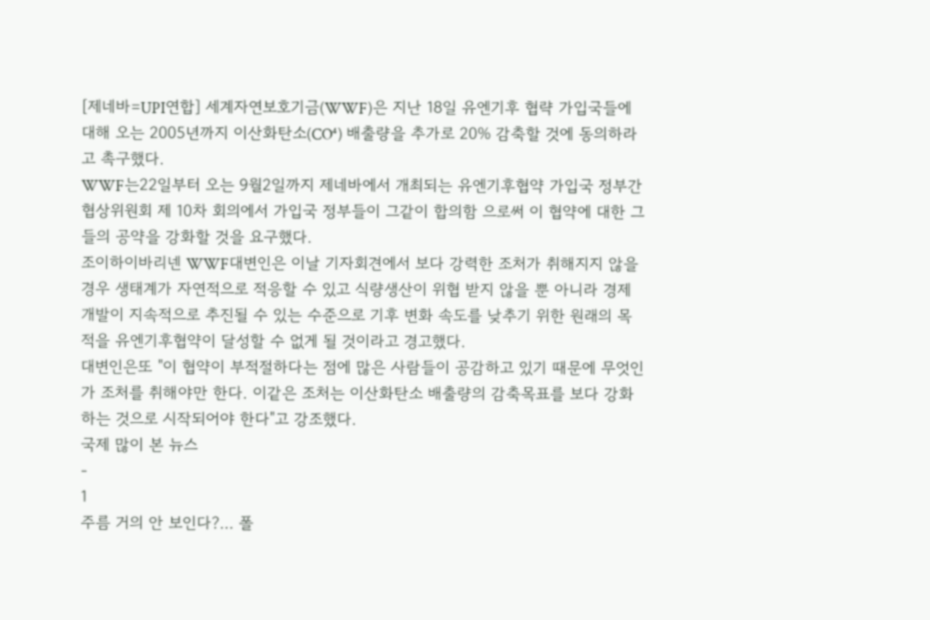[제네바=UPI연합] 세계자연보호기금(WWF)은 지난 18일 유엔기후 협략 가입국들에 대해 오는 2005년까지 이산화탄소(CO⁴) 배출량을 추가로 20% 감축할 것에 동의하라고 촉구했다.
WWF는22일부터 오는 9월2일까지 제네바에서 개최되는 유엔기후협약 가입국 정부간 협상위원회 제 10차 회의에서 가입국 정부들이 그같이 합의함 으로써 이 협약에 대한 그들의 공약을 강화할 것을 요구했다.
조이하이바리넨 WWF대변인은 이날 기자회견에서 보다 강력한 조처가 취해지지 않을 경우 생태계가 자연적으로 적응할 수 있고 식량생산이 위협 받지 않을 뿐 아니라 경제개발이 지속적으로 추진될 수 있는 수준으로 기후 변화 속도를 낮추기 위한 원래의 목적을 유엔기후협약이 달성할 수 없게 될 것이라고 경고했다.
대변인은또 "이 협약이 부적절하다는 점에 많은 사람들이 공감하고 있기 때문에 무엇인가 조처를 취해야만 한다. 이같은 조처는 이산화탄소 배출량의 감축목표를 보다 강화하는 것으로 시작되어야 한다"고 강조했다.
국제 많이 본 뉴스
-
1
주름 거의 안 보인다?… 폴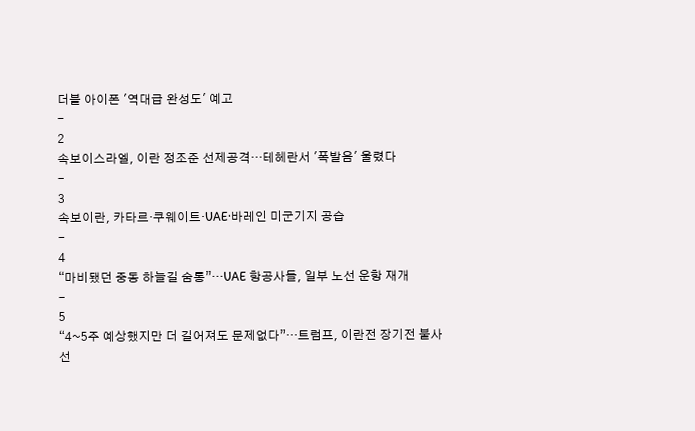더블 아이폰 '역대급 완성도' 예고
-
2
속보이스라엘, 이란 정조준 선제공격…테헤란서 '폭발음' 울렸다
-
3
속보이란, 카타르·쿠웨이트·UAE·바레인 미군기지 공습
-
4
“마비됐던 중동 하늘길 숨통”…UAE 항공사들, 일부 노선 운항 재개
-
5
“4~5주 예상했지만 더 길어져도 문제없다”…트럼프, 이란전 장기전 불사 선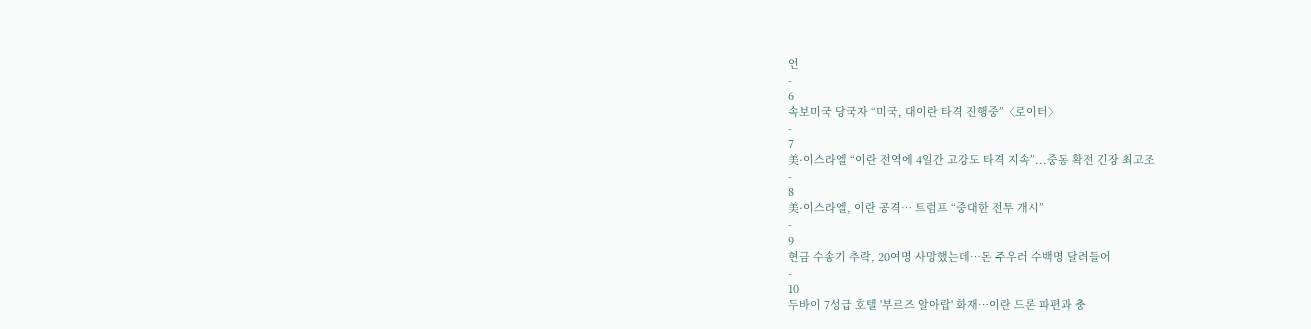언
-
6
속보미국 당국자 “미국, 대이란 타격 진행중”〈로이터〉
-
7
美·이스라엘 “이란 전역에 4일간 고강도 타격 지속”...중동 확전 긴장 최고조
-
8
美·이스라엘, 이란 공격… 트럼프 “중대한 전투 개시”
-
9
현금 수송기 추락, 20여명 사망했는데…돈 주우러 수백명 달려들어
-
10
두바이 7성급 호텔 '부르즈 알아랍' 화재…이란 드론 파편과 충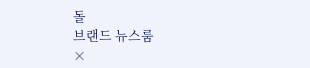돌
브랜드 뉴스룸
×